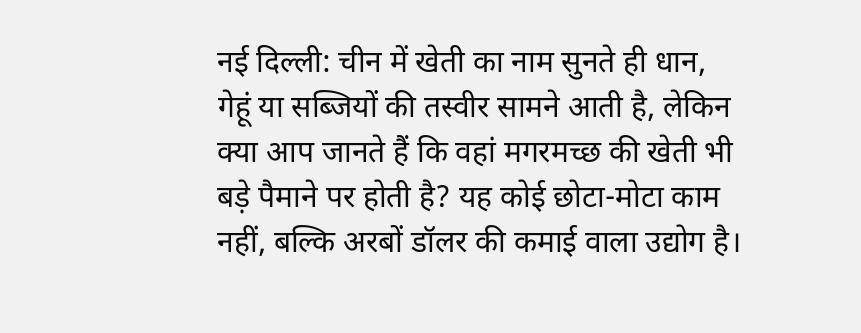नई दिल्ली: चीन में खेती का नाम सुनते ही धान, गेहूं या सब्जियों की तस्वीर सामने आती है, लेकिन क्या आप जानते हैं कि वहां मगरमच्छ की खेती भी बड़े पैमाने पर होती है? यह कोई छोटा-मोटा काम नहीं, बल्कि अरबों डॉलर की कमाई वाला उद्योग है।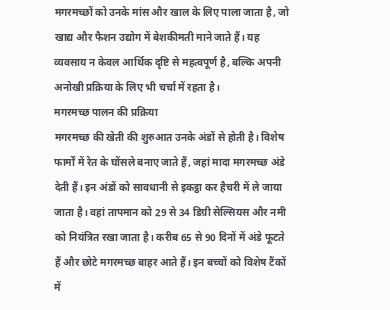मगरमच्छों को उनके मांस और खाल के लिए पाला जाता है, जो खाद्य और फैशन उद्योग में बेशकीमती माने जाते हैं। यह व्यवसाय न केवल आर्थिक दृष्टि से महत्वपूर्ण है, बल्कि अपनी अनोखी प्रक्रिया के लिए भी चर्चा में रहता है।
मगरमच्छ पालन की प्रक्रिया
मगरमच्छ की खेती की शुरुआत उनके अंडों से होती है। विशेष फार्मों में रेत के घोंसले बनाए जाते हैं, जहां मादा मगरमच्छ अंडे देती हैं। इन अंडों को सावधानी से इकट्ठा कर हैचरी में ले जाया जाता है। वहां तापमान को 29 से 34 डिग्री सेल्सियस और नमी को नियंत्रित रखा जाता है। करीब 65 से 90 दिनों में अंडे फूटते हैं और छोटे मगरमच्छ बाहर आते हैं। इन बच्चों को विशेष टैंकों में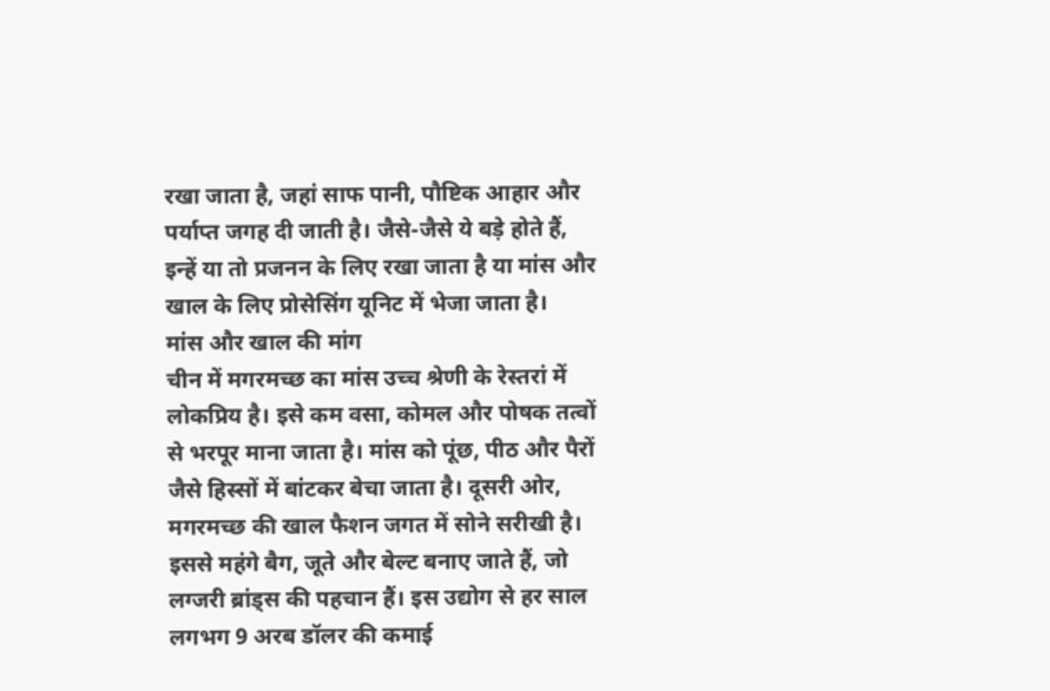रखा जाता है, जहां साफ पानी, पौष्टिक आहार और पर्याप्त जगह दी जाती है। जैसे-जैसे ये बड़े होते हैं, इन्हें या तो प्रजनन के लिए रखा जाता है या मांस और खाल के लिए प्रोसेसिंग यूनिट में भेजा जाता है।
मांस और खाल की मांग
चीन में मगरमच्छ का मांस उच्च श्रेणी के रेस्तरां में लोकप्रिय है। इसे कम वसा, कोमल और पोषक तत्वों से भरपूर माना जाता है। मांस को पूंछ, पीठ और पैरों जैसे हिस्सों में बांटकर बेचा जाता है। दूसरी ओर, मगरमच्छ की खाल फैशन जगत में सोने सरीखी है। इससे महंगे बैग, जूते और बेल्ट बनाए जाते हैं, जो लग्जरी ब्रांड्स की पहचान हैं। इस उद्योग से हर साल लगभग 9 अरब डॉलर की कमाई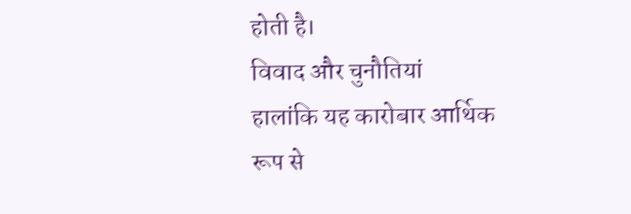होती है।
विवाद और चुनौतियां
हालांकि यह कारोबार आर्थिक रूप से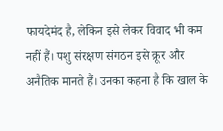फायदेमंद है, लेकिन इसे लेकर विवाद भी कम नहीं हैं। पशु संरक्षण संगठन इसे क्रूर और अनैतिक मानते हैं। उनका कहना है कि खाल के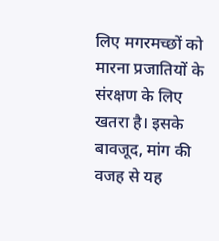लिए मगरमच्छों को मारना प्रजातियों के संरक्षण के लिए खतरा है। इसके बावजूद, मांग की वजह से यह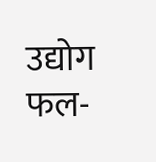उद्योग फल-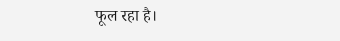फूल रहा है।